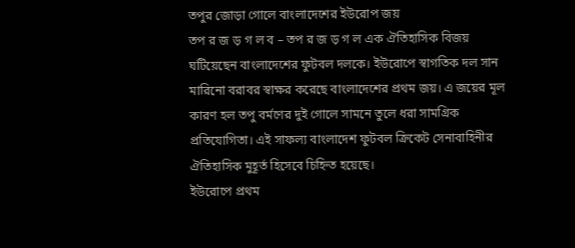তপুর জোড়া গোলে বাংলাদেশের ইউরোপ জয়
তপ র জ ড় গ ল ব – তপ র জ ড় গ ল এক ঐতিহাসিক বিজয় ঘটিয়েছেন বাংলাদেশের ফুটবল দলকে। ইউরোপে স্বাগতিক দল সান মারিনো বরাবর স্বাক্ষর করেছে বাংলাদেশের প্রথম জয়। এ জয়ের মূল কারণ হল তপু বর্মণের দুই গোলে সামনে তুলে ধরা সামগ্রিক প্রতিযোগিতা। এই সাফল্য বাংলাদেশ ফুটবল ক্রিকেট সেনাবাহিনীর ঐতিহাসিক মুহূর্ত হিসেবে চিহ্নিত হয়েছে।
ইউরোপে প্রথম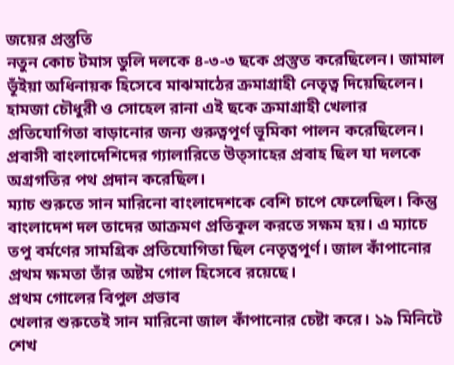জয়ের প্রস্তুতি
নতুন কোচ টমাস ডুলি দলকে ৪-৩-৩ ছকে প্রস্তুত করেছিলেন। জামাল ভূঁইয়া অধিনায়ক হিসেবে মাঝমাঠের ক্রমাগ্রাহী নেতৃত্ব দিয়েছিলেন। হামজা চৌধুরী ও সোহেল রানা এই ছকে ক্রমাগ্রাহী খেলার প্রতিযোগিতা বাড়ানোর জন্য গুরুত্বপূর্ণ ভূমিকা পালন করেছিলেন। প্রবাসী বাংলাদেশিদের গ্যালারিতে উত্সাহের প্রবাহ ছিল যা দলকে অগ্রগতির পথ প্রদান করেছিল।
ম্যাচ শুরুতে সান মারিনো বাংলাদেশকে বেশি চাপে ফেলেছিল। কিন্তু বাংলাদেশ দল তাদের আক্রমণ প্রতিকূল করতে সক্ষম হয়। এ ম্যাচে তপু বর্মণের সামগ্রিক প্রতিযোগিতা ছিল নেতৃত্বপূর্ণ। জাল কাঁপানোর প্রথম ক্ষমতা তাঁর অষ্টম গোল হিসেবে রয়েছে।
প্রথম গোলের বিপুল প্রভাব
খেলার শুরুতেই সান মারিনো জাল কাঁপানোর চেষ্টা করে। ১৯ মিনিটে শেখ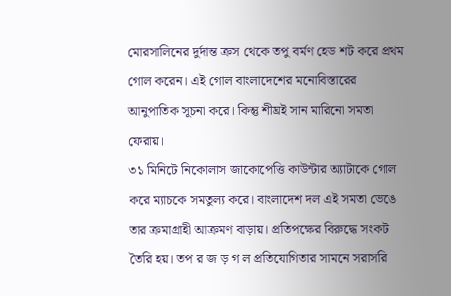মোরসালিনের দুর্দান্ত ক্রস থেকে তপু বর্মণ হেড শট করে প্রথম গোল করেন। এই গোল বাংলাদেশের মনোবিস্তারের আনুপাতিক সূচনা করে। কিন্তু শীঘ্রই সান মারিনো সমতা ফেরায়।
৩১ মিনিটে নিকোলাস জাকোপেত্তি কাউন্টার অ্যাটাকে গোল করে ম্যাচকে সমতুল্য করে। বাংলাদেশ দল এই সমতা ভেঙে তার ক্রমাগ্রাহী আক্রমণ বাড়ায়। প্রতিপক্ষের বিরুদ্ধে সংকট তৈরি হয়। তপ র জ ড় গ ল প্রতিযোগিতার সামনে সরাসরি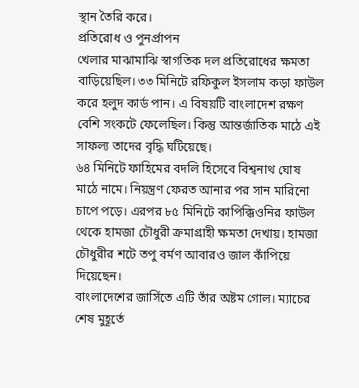স্থান তৈরি করে।
প্রতিরোধ ও পুনর্প্রাপন
খেলার মাঝামাঝি স্বাগতিক দল প্রতিরোধের ক্ষমতা বাড়িয়েছিল। ৩৩ মিনিটে রফিকুল ইসলাম কড়া ফাউল করে হলুদ কার্ড পান। এ বিষয়টি বাংলাদেশ রক্ষণ বেশি সংকটে ফেলেছিল। কিন্তু আন্তর্জাতিক মাঠে এই সাফল্য তাদের বৃদ্ধি ঘটিয়েছে।
৬৪ মিনিটে ফাহিমের বদলি হিসেবে বিশ্বনাথ ঘোষ মাঠে নামে। নিয়ন্ত্রণ ফেরত আনার পর সান মারিনো চাপে পড়ে। এরপর ৮৫ মিনিটে কাপিক্কিওনির ফাউল থেকে হামজা চৌধুরী ক্রমাগ্রাহী ক্ষমতা দেখায়। হামজা চৌধুরীর শটে তপু বর্মণ আবারও জাল কাঁপিয়ে দিয়েছেন।
বাংলাদেশের জার্সিতে এটি তাঁর অষ্টম গোল। ম্যাচের শেষ মুহূর্তে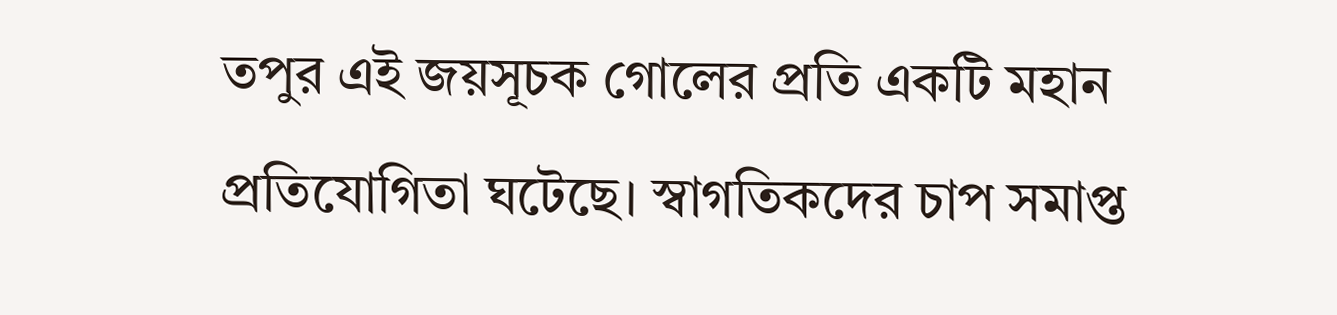তপুর এই জয়সূচক গোলের প্রতি একটি মহান প্রতিযোগিতা ঘটেছে। স্বাগতিকদের চাপ সমাপ্ত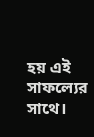হয় এই সাফল্যের সাথে।